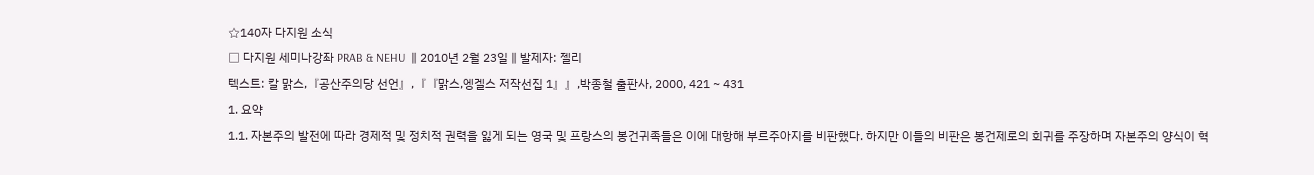☆140자 다지원 소식
□ 다지원 세미나강좌 PRAB & NEHU ∥2010년 2월 23일∥발제자: 젤리
텍스트: 칼 맑스,『공산주의당 선언』,『『맑스,엥겔스 저작선집 1』』,박종철 출판사, 2000, 421 ~ 431
1. 요약
1.1. 자본주의 발전에 따라 경제적 및 정치적 권력을 잃게 되는 영국 및 프랑스의 봉건귀족들은 이에 대항해 부르주아지를 비판했다. 하지만 이들의 비판은 봉건제로의 회귀를 주장하며 자본주의 양식이 혁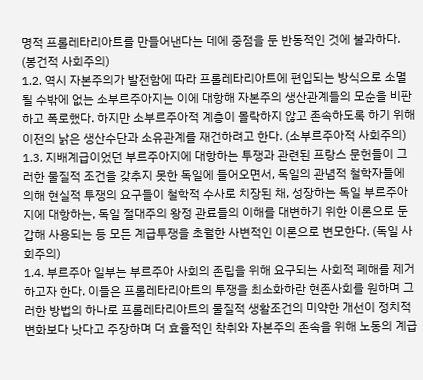명적 프롤레타리아트를 만들어낸다는 데에 중점을 둔 반동적인 것에 불과하다. (봉건적 사회주의)
1.2. 역시 자본주의가 발전함에 따라 프롤레타리아트에 편입되는 방식으로 소멸될 수밖에 없는 소부르주아지는 이에 대항해 자본주의 생산관계들의 모순을 비판하고 폭로했다. 하지만 소부르주아적 계층이 몰락하지 않고 존속하도록 하기 위해 이전의 낡은 생산수단과 소유관계를 재건하려고 한다. (소부르주아적 사회주의)
1.3. 지배계급이었던 부르주아지에 대항하는 투쟁과 관련된 프랑스 문헌들이 그러한 물질적 조건을 갖추지 못한 독일에 들어오면서, 독일의 관념적 철학자들에 의해 현실적 투쟁의 요구들이 철학적 수사로 치장된 채, 성장하는 독일 부르주아지에 대항하는, 독일 절대주의 왕정 관료들의 이해를 대변하기 위한 이론으로 둔갑해 사용되는 등 모든 계급투쟁을 초월한 사변적인 이론으로 변모한다. (독일 사회주의)
1.4. 부르주아 일부는 부르주아 사회의 존립을 위해 요구되는 사회적 폐해를 제거하고자 한다. 이들은 프롤레타리아트의 투쟁을 최소화하란 현존사회를 원하며 그러한 방법의 하나로 프롤레타리아트의 물질적 생활조건의 미약한 개선이 정치적 변화보다 낫다고 주장하며 더 효율적인 착취와 자본주의 존속을 위해 노동의 계급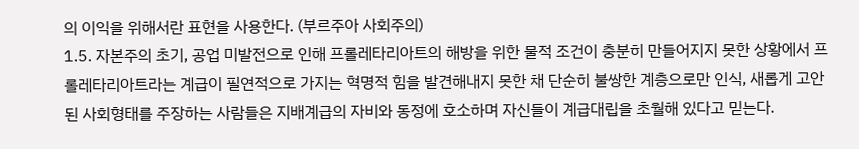의 이익을 위해서란 표현을 사용한다. (부르주아 사회주의)
1.5. 자본주의 초기, 공업 미발전으로 인해 프롤레타리아트의 해방을 위한 물적 조건이 충분히 만들어지지 못한 상황에서 프롤레타리아트라는 계급이 필연적으로 가지는 혁명적 힘을 발견해내지 못한 채 단순히 불쌍한 계층으로만 인식, 새롭게 고안된 사회형태를 주장하는 사람들은 지배계급의 자비와 동정에 호소하며 자신들이 계급대립을 초월해 있다고 믿는다.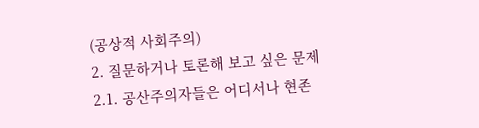(공상적 사회주의)
2. 질문하거나 토론해 보고 싶은 문제
2.1. 공산주의자들은 어디서나 현존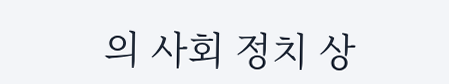의 사회 정치 상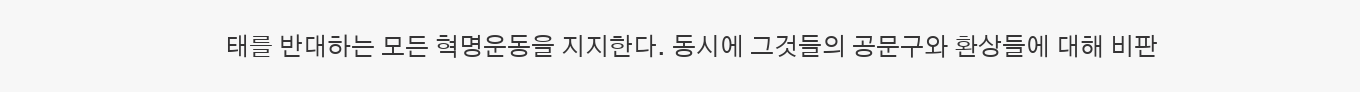태를 반대하는 모든 혁명운동을 지지한다. 동시에 그것들의 공문구와 환상들에 대해 비판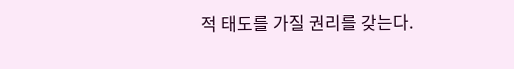적 태도를 가질 권리를 갖는다.